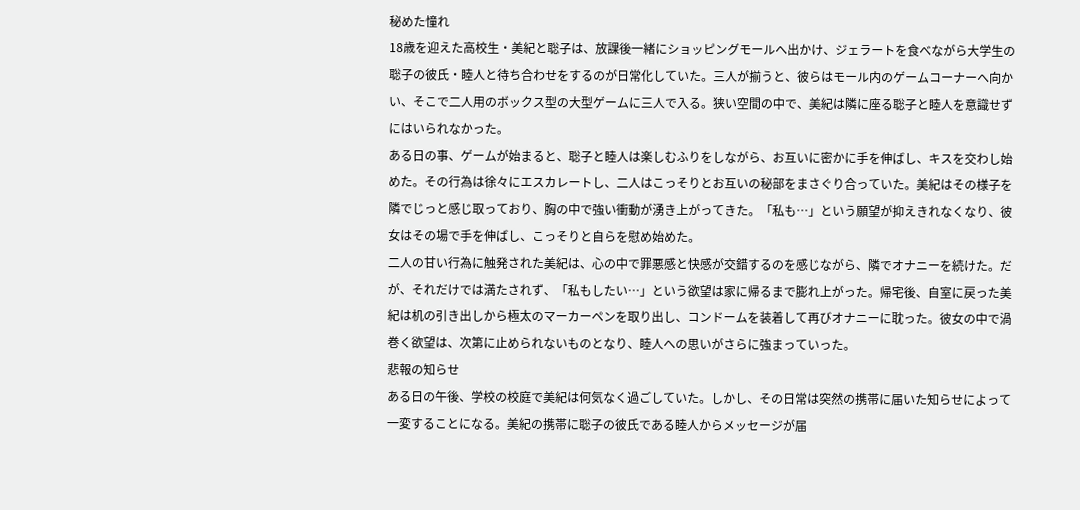秘めた憧れ
18歳を迎えた高校生・美紀と聡子は、放課後一緒にショッピングモールへ出かけ、ジェラートを食べながら大学生の聡子の彼氏・睦人と待ち合わせをするのが日常化していた。三人が揃うと、彼らはモール内のゲームコーナーへ向かい、そこで二人用のボックス型の大型ゲームに三人で入る。狭い空間の中で、美紀は隣に座る聡子と睦人を意識せずにはいられなかった。
ある日の事、ゲームが始まると、聡子と睦人は楽しむふりをしながら、お互いに密かに手を伸ばし、キスを交わし始めた。その行為は徐々にエスカレートし、二人はこっそりとお互いの秘部をまさぐり合っていた。美紀はその様子を隣でじっと感じ取っており、胸の中で強い衝動が湧き上がってきた。「私も…」という願望が抑えきれなくなり、彼女はその場で手を伸ばし、こっそりと自らを慰め始めた。
二人の甘い行為に触発された美紀は、心の中で罪悪感と快感が交錯するのを感じながら、隣でオナニーを続けた。だが、それだけでは満たされず、「私もしたい…」という欲望は家に帰るまで膨れ上がった。帰宅後、自室に戻った美紀は机の引き出しから極太のマーカーペンを取り出し、コンドームを装着して再びオナニーに耽った。彼女の中で渦巻く欲望は、次第に止められないものとなり、睦人への思いがさらに強まっていった。
悲報の知らせ
ある日の午後、学校の校庭で美紀は何気なく過ごしていた。しかし、その日常は突然の携帯に届いた知らせによって一変することになる。美紀の携帯に聡子の彼氏である睦人からメッセージが届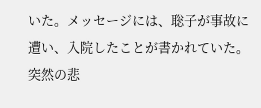いた。メッセージには、聡子が事故に遭い、入院したことが書かれていた。突然の悲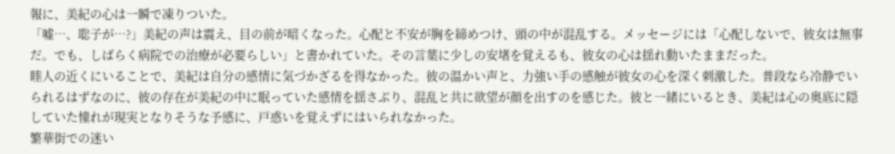報に、美紀の心は一瞬で凍りついた。
「嘘…、聡子が…?」美紀の声は震え、目の前が暗くなった。心配と不安が胸を締めつけ、頭の中が混乱する。メッセージには「心配しないで、彼女は無事だ。でも、しばらく病院での治療が必要らしい」と書かれていた。その言葉に少しの安堵を覚えるも、彼女の心は揺れ動いたままだった。
睦人の近くにいることで、美紀は自分の感情に気づかざるを得なかった。彼の温かい声と、力強い手の感触が彼女の心を深く刺激した。普段なら冷静でいられるはずなのに、彼の存在が美紀の中に眠っていた感情を揺さぶり、混乱と共に欲望が顔を出すのを感じた。彼と一緒にいるとき、美紀は心の奥底に隠していた憧れが現実となりそうな予感に、戸惑いを覚えずにはいられなかった。
繁華街での迷い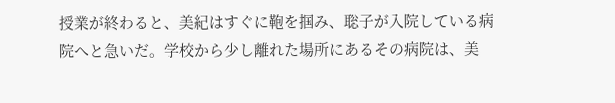授業が終わると、美紀はすぐに鞄を掴み、聡子が入院している病院へと急いだ。学校から少し離れた場所にあるその病院は、美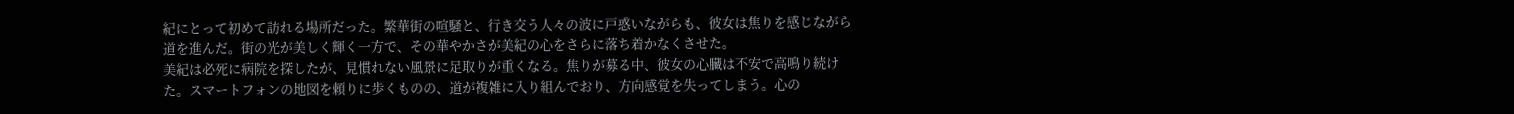紀にとって初めて訪れる場所だった。繁華街の喧騒と、行き交う人々の波に戸惑いながらも、彼女は焦りを感じながら道を進んだ。街の光が美しく輝く一方で、その華やかさが美紀の心をさらに落ち着かなくさせた。
美紀は必死に病院を探したが、見慣れない風景に足取りが重くなる。焦りが募る中、彼女の心臓は不安で高鳴り続けた。スマートフォンの地図を頼りに歩くものの、道が複雑に入り組んでおり、方向感覚を失ってしまう。心の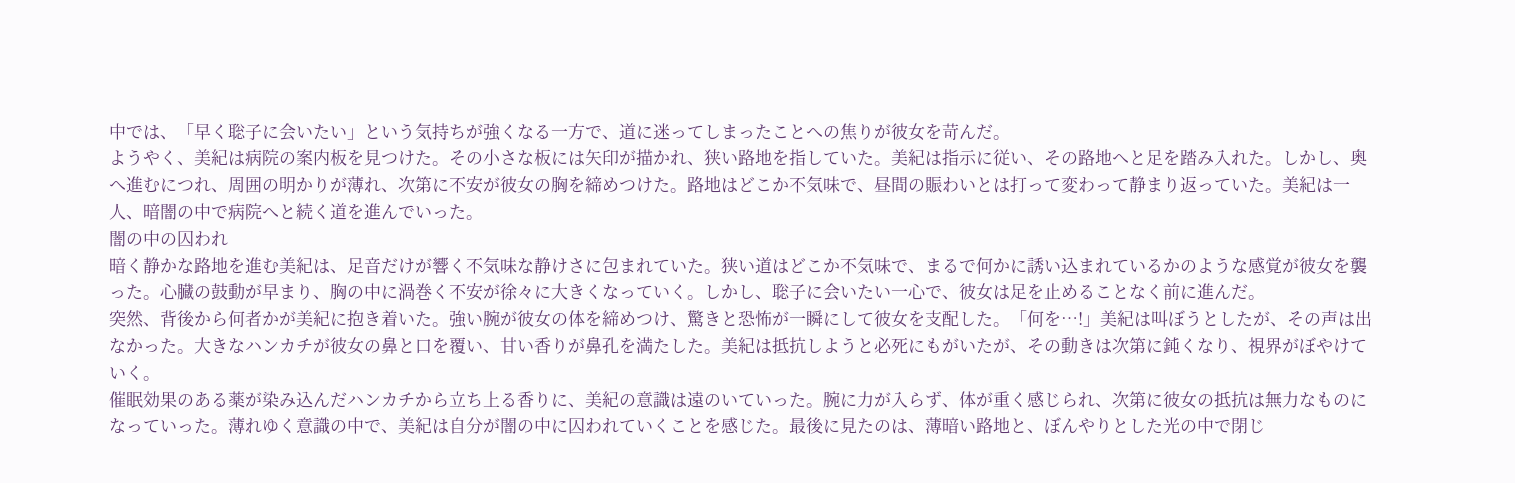中では、「早く聡子に会いたい」という気持ちが強くなる一方で、道に迷ってしまったことへの焦りが彼女を苛んだ。
ようやく、美紀は病院の案内板を見つけた。その小さな板には矢印が描かれ、狭い路地を指していた。美紀は指示に従い、その路地へと足を踏み入れた。しかし、奥へ進むにつれ、周囲の明かりが薄れ、次第に不安が彼女の胸を締めつけた。路地はどこか不気味で、昼間の賑わいとは打って変わって静まり返っていた。美紀は一人、暗闇の中で病院へと続く道を進んでいった。
闇の中の囚われ
暗く静かな路地を進む美紀は、足音だけが響く不気味な静けさに包まれていた。狭い道はどこか不気味で、まるで何かに誘い込まれているかのような感覚が彼女を襲った。心臓の鼓動が早まり、胸の中に渦巻く不安が徐々に大きくなっていく。しかし、聡子に会いたい一心で、彼女は足を止めることなく前に進んだ。
突然、背後から何者かが美紀に抱き着いた。強い腕が彼女の体を締めつけ、驚きと恐怖が一瞬にして彼女を支配した。「何を…!」美紀は叫ぼうとしたが、その声は出なかった。大きなハンカチが彼女の鼻と口を覆い、甘い香りが鼻孔を満たした。美紀は抵抗しようと必死にもがいたが、その動きは次第に鈍くなり、視界がぼやけていく。
催眠効果のある薬が染み込んだハンカチから立ち上る香りに、美紀の意識は遠のいていった。腕に力が入らず、体が重く感じられ、次第に彼女の抵抗は無力なものになっていった。薄れゆく意識の中で、美紀は自分が闇の中に囚われていくことを感じた。最後に見たのは、薄暗い路地と、ぼんやりとした光の中で閉じ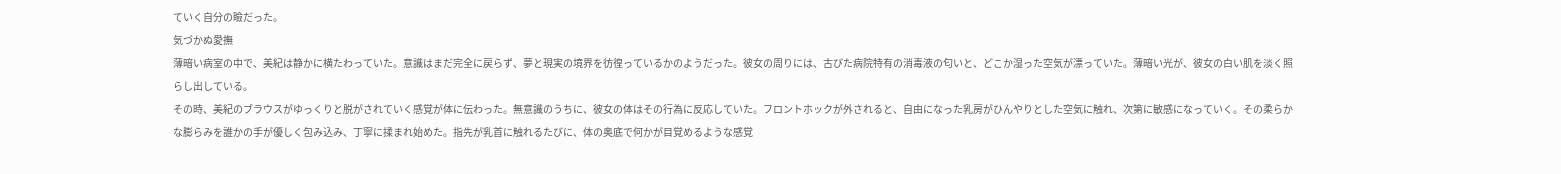ていく自分の瞼だった。
気づかぬ愛撫
薄暗い病室の中で、美紀は静かに横たわっていた。意識はまだ完全に戻らず、夢と現実の境界を彷徨っているかのようだった。彼女の周りには、古びた病院特有の消毒液の匂いと、どこか湿った空気が漂っていた。薄暗い光が、彼女の白い肌を淡く照らし出している。
その時、美紀のブラウスがゆっくりと脱がされていく感覚が体に伝わった。無意識のうちに、彼女の体はその行為に反応していた。フロントホックが外されると、自由になった乳房がひんやりとした空気に触れ、次第に敏感になっていく。その柔らかな膨らみを誰かの手が優しく包み込み、丁寧に揉まれ始めた。指先が乳首に触れるたびに、体の奥底で何かが目覚めるような感覚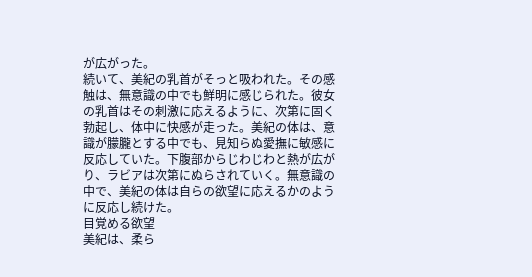が広がった。
続いて、美紀の乳首がそっと吸われた。その感触は、無意識の中でも鮮明に感じられた。彼女の乳首はその刺激に応えるように、次第に固く勃起し、体中に快感が走った。美紀の体は、意識が朦朧とする中でも、見知らぬ愛撫に敏感に反応していた。下腹部からじわじわと熱が広がり、ラビアは次第にぬらされていく。無意識の中で、美紀の体は自らの欲望に応えるかのように反応し続けた。
目覚める欲望
美紀は、柔ら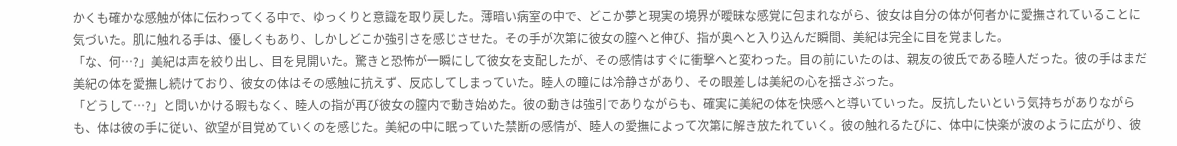かくも確かな感触が体に伝わってくる中で、ゆっくりと意識を取り戻した。薄暗い病室の中で、どこか夢と現実の境界が曖昧な感覚に包まれながら、彼女は自分の体が何者かに愛撫されていることに気づいた。肌に触れる手は、優しくもあり、しかしどこか強引さを感じさせた。その手が次第に彼女の膣へと伸び、指が奥へと入り込んだ瞬間、美紀は完全に目を覚ました。
「な、何…?」美紀は声を絞り出し、目を見開いた。驚きと恐怖が一瞬にして彼女を支配したが、その感情はすぐに衝撃へと変わった。目の前にいたのは、親友の彼氏である睦人だった。彼の手はまだ美紀の体を愛撫し続けており、彼女の体はその感触に抗えず、反応してしまっていた。睦人の瞳には冷静さがあり、その眼差しは美紀の心を揺さぶった。
「どうして…?」と問いかける暇もなく、睦人の指が再び彼女の膣内で動き始めた。彼の動きは強引でありながらも、確実に美紀の体を快感へと導いていった。反抗したいという気持ちがありながらも、体は彼の手に従い、欲望が目覚めていくのを感じた。美紀の中に眠っていた禁断の感情が、睦人の愛撫によって次第に解き放たれていく。彼の触れるたびに、体中に快楽が波のように広がり、彼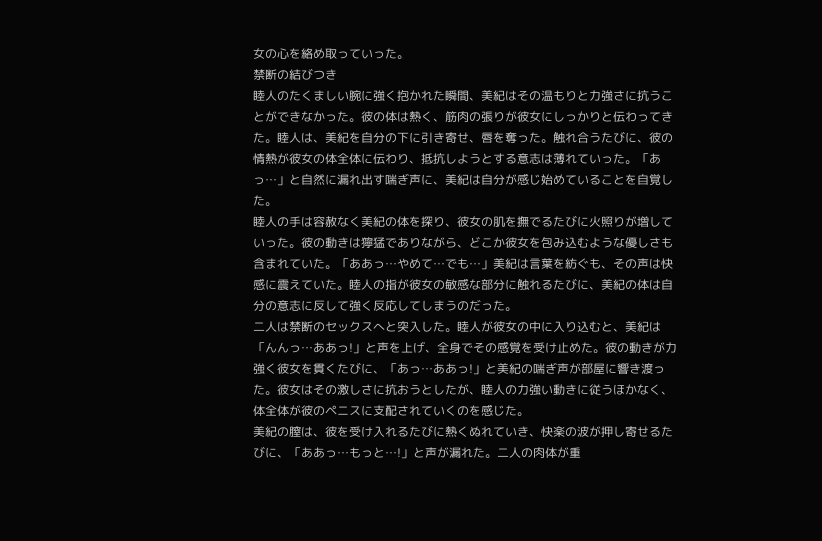女の心を絡め取っていった。
禁断の結びつき
睦人のたくましい腕に強く抱かれた瞬間、美紀はその温もりと力強さに抗うことができなかった。彼の体は熱く、筋肉の張りが彼女にしっかりと伝わってきた。睦人は、美紀を自分の下に引き寄せ、唇を奪った。触れ合うたびに、彼の情熱が彼女の体全体に伝わり、抵抗しようとする意志は薄れていった。「あっ…」と自然に漏れ出す喘ぎ声に、美紀は自分が感じ始めていることを自覚した。
睦人の手は容赦なく美紀の体を探り、彼女の肌を撫でるたびに火照りが増していった。彼の動きは獰猛でありながら、どこか彼女を包み込むような優しさも含まれていた。「ああっ…やめて…でも…」美紀は言葉を紡ぐも、その声は快感に震えていた。睦人の指が彼女の敏感な部分に触れるたびに、美紀の体は自分の意志に反して強く反応してしまうのだった。
二人は禁断のセックスへと突入した。睦人が彼女の中に入り込むと、美紀は「んんっ…ああっ!」と声を上げ、全身でその感覚を受け止めた。彼の動きが力強く彼女を貫くたびに、「あっ…ああっ!」と美紀の喘ぎ声が部屋に響き渡った。彼女はその激しさに抗おうとしたが、睦人の力強い動きに従うほかなく、体全体が彼のペニスに支配されていくのを感じた。
美紀の膣は、彼を受け入れるたびに熱くぬれていき、快楽の波が押し寄せるたびに、「ああっ…もっと…!」と声が漏れた。二人の肉体が重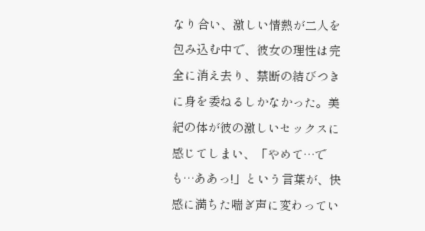なり合い、激しい情熱が二人を包み込む中で、彼女の理性は完全に消え去り、禁断の結びつきに身を委ねるしかなかった。美紀の体が彼の激しいセックスに感じてしまい、「やめて…でも…ああっ!」という言葉が、快感に満ちた喘ぎ声に変わってい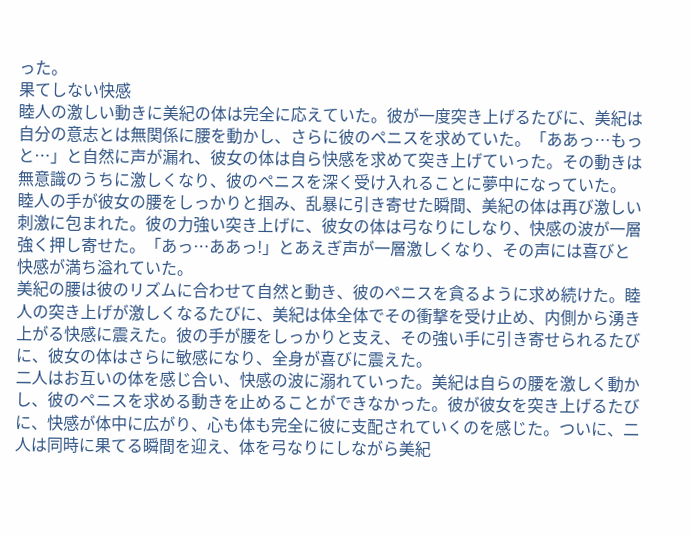った。
果てしない快感
睦人の激しい動きに美紀の体は完全に応えていた。彼が一度突き上げるたびに、美紀は自分の意志とは無関係に腰を動かし、さらに彼のペニスを求めていた。「ああっ…もっと…」と自然に声が漏れ、彼女の体は自ら快感を求めて突き上げていった。その動きは無意識のうちに激しくなり、彼のペニスを深く受け入れることに夢中になっていた。
睦人の手が彼女の腰をしっかりと掴み、乱暴に引き寄せた瞬間、美紀の体は再び激しい刺激に包まれた。彼の力強い突き上げに、彼女の体は弓なりにしなり、快感の波が一層強く押し寄せた。「あっ…ああっ!」とあえぎ声が一層激しくなり、その声には喜びと快感が満ち溢れていた。
美紀の腰は彼のリズムに合わせて自然と動き、彼のペニスを貪るように求め続けた。睦人の突き上げが激しくなるたびに、美紀は体全体でその衝撃を受け止め、内側から湧き上がる快感に震えた。彼の手が腰をしっかりと支え、その強い手に引き寄せられるたびに、彼女の体はさらに敏感になり、全身が喜びに震えた。
二人はお互いの体を感じ合い、快感の波に溺れていった。美紀は自らの腰を激しく動かし、彼のペニスを求める動きを止めることができなかった。彼が彼女を突き上げるたびに、快感が体中に広がり、心も体も完全に彼に支配されていくのを感じた。ついに、二人は同時に果てる瞬間を迎え、体を弓なりにしながら美紀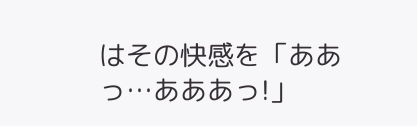はその快感を「ああっ…あああっ!」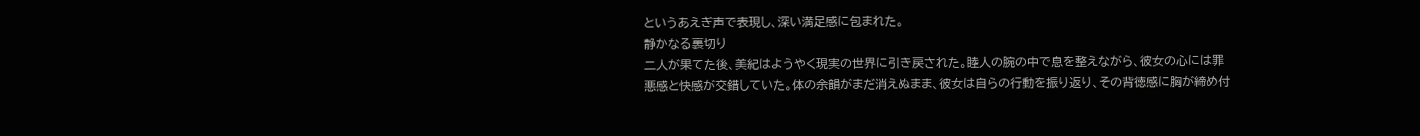というあえぎ声で表現し、深い満足感に包まれた。
静かなる裏切り
二人が果てた後、美紀はようやく現実の世界に引き戻された。睦人の腕の中で息を整えながら、彼女の心には罪悪感と快感が交錯していた。体の余韻がまだ消えぬまま、彼女は自らの行動を振り返り、その背徳感に胸が締め付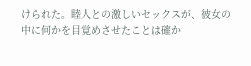けられた。睦人との激しいセックスが、彼女の中に何かを目覚めさせたことは確か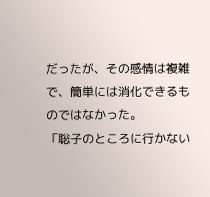だったが、その感情は複雑で、簡単には消化できるものではなかった。
「聡子のところに行かない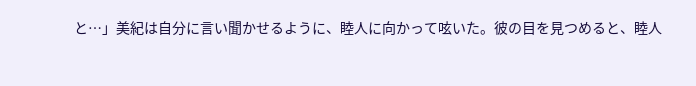と…」美紀は自分に言い聞かせるように、睦人に向かって呟いた。彼の目を見つめると、睦人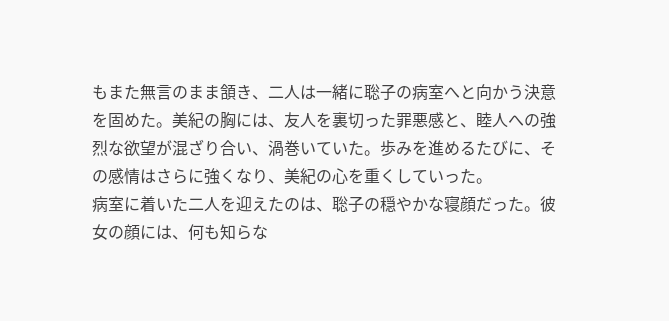もまた無言のまま頷き、二人は一緒に聡子の病室へと向かう決意を固めた。美紀の胸には、友人を裏切った罪悪感と、睦人への強烈な欲望が混ざり合い、渦巻いていた。歩みを進めるたびに、その感情はさらに強くなり、美紀の心を重くしていった。
病室に着いた二人を迎えたのは、聡子の穏やかな寝顔だった。彼女の顔には、何も知らな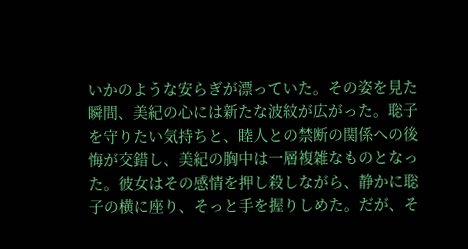いかのような安らぎが漂っていた。その姿を見た瞬間、美紀の心には新たな波紋が広がった。聡子を守りたい気持ちと、睦人との禁断の関係への後悔が交錯し、美紀の胸中は一層複雑なものとなった。彼女はその感情を押し殺しながら、静かに聡子の横に座り、そっと手を握りしめた。だが、そ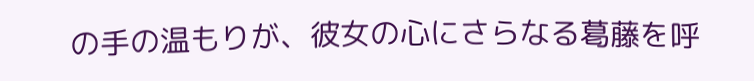の手の温もりが、彼女の心にさらなる葛藤を呼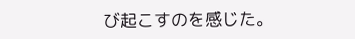び起こすのを感じた。